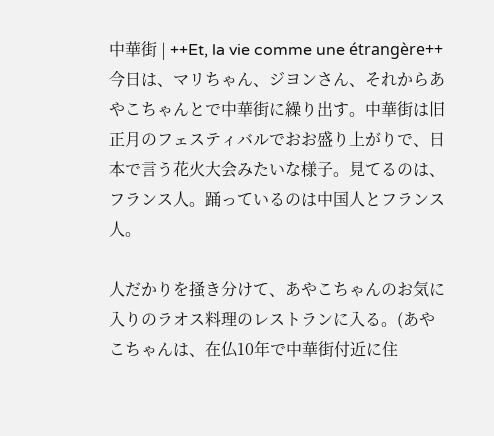中華街 | ++Et, la vie comme une étrangère++
今日は、マリちゃん、ジヨンさん、それからあやこちゃんとで中華街に繰り出す。中華街は旧正月のフェスティバルでおお盛り上がりで、日本で言う花火大会みたいな様子。見てるのは、フランス人。踊っているのは中国人とフランス人。

人だかりを掻き分けて、あやこちゃんのお気に入りのラオス料理のレストランに入る。(あやこちゃんは、在仏10年で中華街付近に住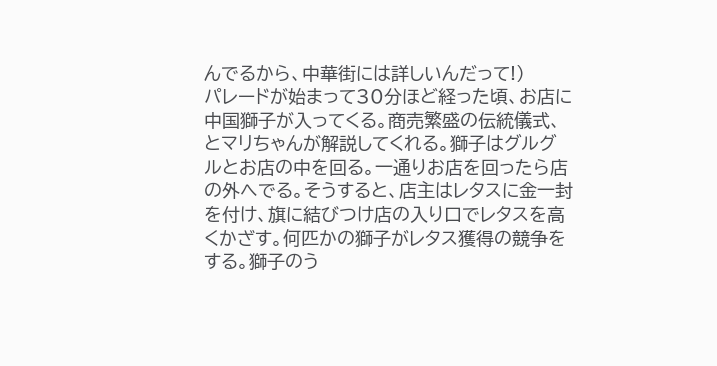んでるから、中華街には詳しいんだって!)
パレードが始まって30分ほど経った頃、お店に中国獅子が入ってくる。商売繁盛の伝統儀式、とマリちゃんが解説してくれる。獅子はグルグルとお店の中を回る。一通りお店を回ったら店の外へでる。そうすると、店主はレタスに金一封を付け、旗に結びつけ店の入り口でレタスを高くかざす。何匹かの獅子がレタス獲得の競争をする。獅子のう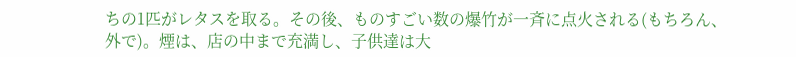ちの1匹がレタスを取る。その後、ものすごい数の爆竹が一斉に点火される(もちろん、外で)。煙は、店の中まで充満し、子供達は大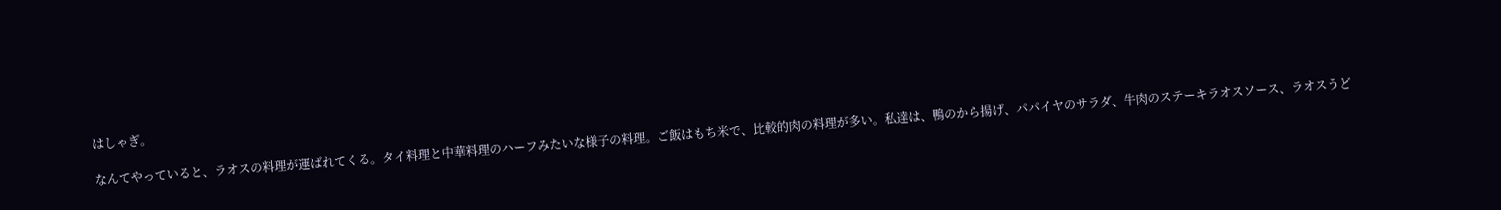はしゃぎ。

なんてやっていると、ラオスの料理が運ばれてくる。タイ料理と中華料理のハーフみたいな様子の料理。ご飯はもち米で、比較的肉の料理が多い。私達は、鴨のから揚げ、パパイヤのサラダ、牛肉のステーキラオスソース、ラオスうど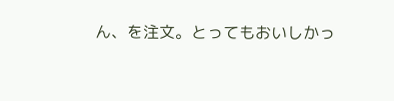ん、を注文。とってもおいしかっ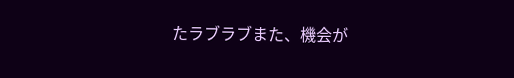たラブラブまた、機会が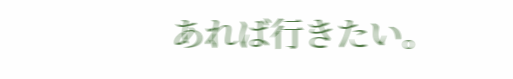あれば行きたい。